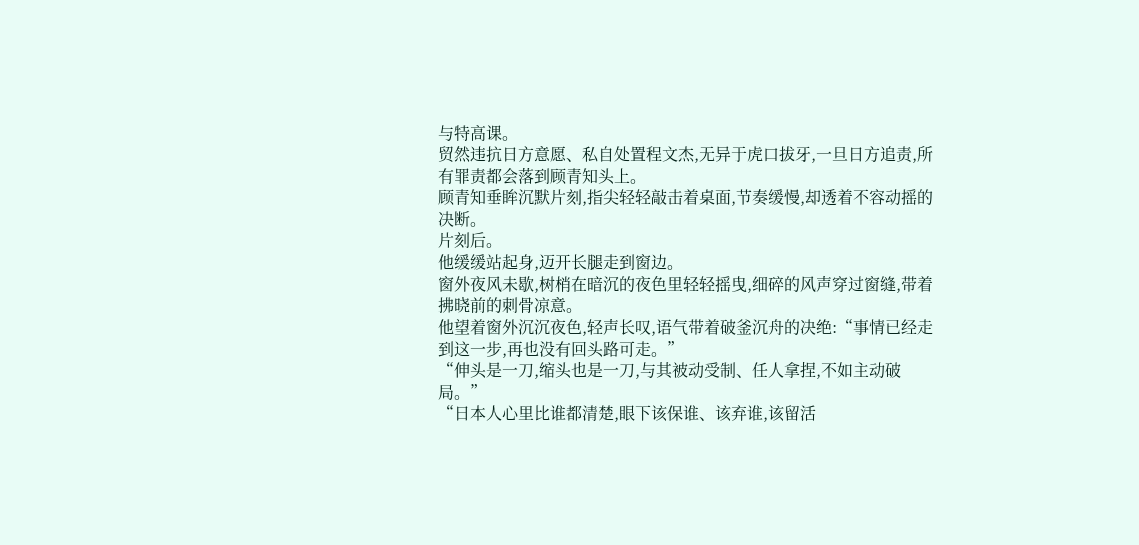与特高课。
贸然违抗日方意愿、私自处置程文杰,无异于虎口拔牙,一旦日方追责,所有罪责都会落到顾青知头上。
顾青知垂眸沉默片刻,指尖轻轻敲击着桌面,节奏缓慢,却透着不容动摇的决断。
片刻后。
他缓缓站起身,迈开长腿走到窗边。
窗外夜风未歇,树梢在暗沉的夜色里轻轻摇曳,细碎的风声穿过窗缝,带着拂晓前的刺骨凉意。
他望着窗外沉沉夜色,轻声长叹,语气带着破釜沉舟的决绝:“事情已经走到这一步,再也没有回头路可走。”
“伸头是一刀,缩头也是一刀,与其被动受制、任人拿捏,不如主动破局。”
“日本人心里比谁都清楚,眼下该保谁、该弃谁,该留活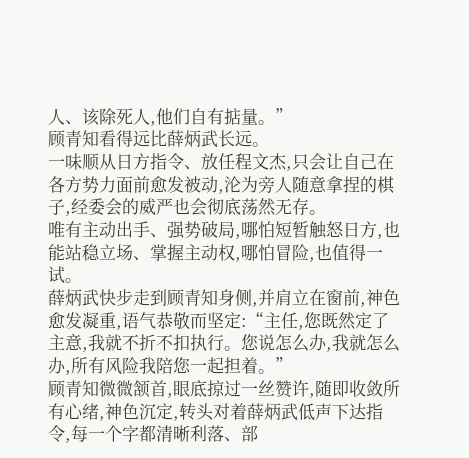人、该除死人,他们自有掂量。”
顾青知看得远比薛炳武长远。
一味顺从日方指令、放任程文杰,只会让自己在各方势力面前愈发被动,沦为旁人随意拿捏的棋子,经委会的威严也会彻底荡然无存。
唯有主动出手、强势破局,哪怕短暂触怒日方,也能站稳立场、掌握主动权,哪怕冒险,也值得一试。
薛炳武快步走到顾青知身侧,并肩立在窗前,神色愈发凝重,语气恭敬而坚定:“主任,您既然定了主意,我就不折不扣执行。您说怎么办,我就怎么办,所有风险我陪您一起担着。”
顾青知微微颔首,眼底掠过一丝赞许,随即收敛所有心绪,神色沉定,转头对着薛炳武低声下达指令,每一个字都清晰利落、部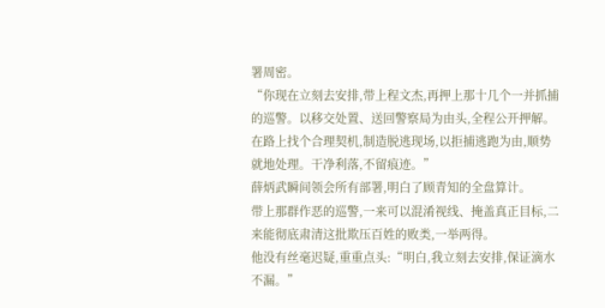署周密。
“你现在立刻去安排,带上程文杰,再押上那十几个一并抓捕的巡警。以移交处置、送回警察局为由头,全程公开押解。在路上找个合理契机,制造脱逃现场,以拒捕逃跑为由,顺势就地处理。干净利落,不留痕迹。”
薛炳武瞬间领会所有部署,明白了顾青知的全盘算计。
带上那群作恶的巡警,一来可以混淆视线、掩盖真正目标,二来能彻底肃清这批欺压百姓的败类,一举两得。
他没有丝毫迟疑,重重点头:“明白,我立刻去安排,保证滴水不漏。”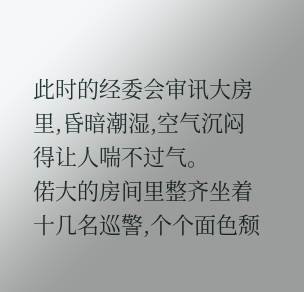此时的经委会审讯大房里,昏暗潮湿,空气沉闷得让人喘不过气。
偌大的房间里整齐坐着十几名巡警,个个面色颓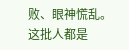败、眼神慌乱。
这批人都是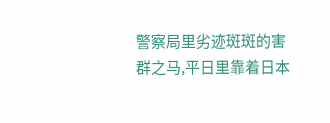警察局里劣迹斑斑的害群之马,平日里靠着日本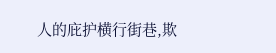人的庇护横行街巷,欺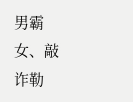男霸女、敲诈勒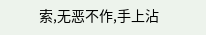索,无恶不作,手上沾